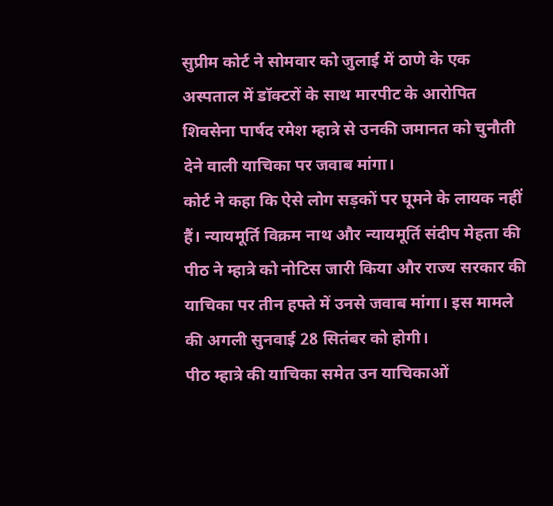सुप्रीम कोर्ट ने सोमवार को जुलाई में ठाणे के एक अस्पताल में डॉक्टरों के साथ मारपीट के आरोपित शिवसेना पार्षद रमेश म्हात्रे से उनकी जमानत को चुनौती देने वाली याचिका पर जवाब मांगा।
कोर्ट ने कहा कि ऐसे लोग सड़कों पर घूमने के लायक नहीं हैं। न्यायमूर्ति विक्रम नाथ और न्यायमूर्ति संदीप मेहता की पीठ ने म्हात्रे को नोटिस जारी किया और राज्य सरकार की याचिका पर तीन हफ्ते में उनसे जवाब मांगा। इस मामले की अगली सुनवाई 28 सितंबर को होगी।
पीठ म्हात्रे की याचिका समेत उन याचिकाओं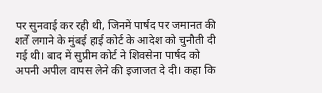पर सुनवाई कर रही थी, जिनमें पार्षद पर जमानत की शर्तें लगाने के मुंबई हाई कोर्ट के आदेश को चुनौती दी गई थी। बाद में सुप्रीम कोर्ट ने शिवसेना पार्षद को अपनी अपील वापस लेने की इजाजत दे दी। कहा कि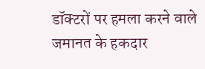डॉक्टरों पर हमला करने वाले जमानत के हकदार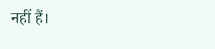नहीं हैं।